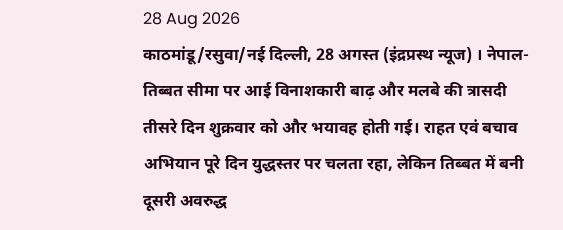28 Aug 2026
काठमांडू/रसुवा/नई दिल्ली, 28 अगस्त (इंद्रप्रस्थ न्यूज) । नेपाल-तिब्बत सीमा पर आई विनाशकारी बाढ़ और मलबे की त्रासदी तीसरे दिन शुक्रवार को और भयावह होती गई। राहत एवं बचाव अभियान पूरे दिन युद्धस्तर पर चलता रहा, लेकिन तिब्बत में बनी दूसरी अवरुद्ध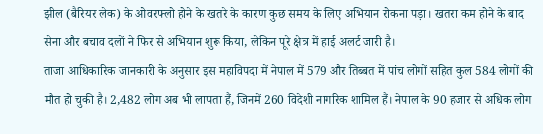झील (बैरियर लेक) के ओवरफ्लो होने के खतरे के कारण कुछ समय के लिए अभियान रोकना पड़ा। खतरा कम होने के बाद सेना और बचाव दलों ने फिर से अभियान शुरू किया, लेकिन पूरे क्षेत्र में हाई अलर्ट जारी है।
ताजा आधिकारिक जानकारी के अनुसार इस महाविपदा में नेपाल में 579 और तिब्बत में पांच लोगों सहित कुल 584 लोगों की मौत हो चुकी है। 2,482 लोग अब भी लापता हैं, जिनमें 260 विदेशी नागरिक शामिल हैं। नेपाल के 90 हजार से अधिक लोग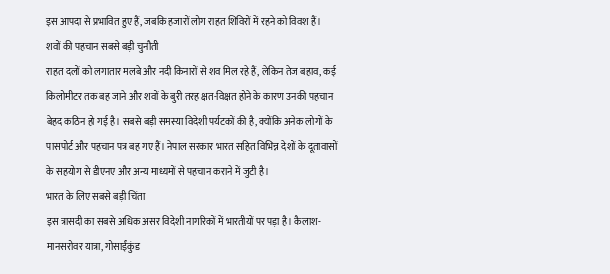इस आपदा से प्रभावित हुए हैं, जबकि हजारों लोग राहत शिविरों में रहने को विवश हैं।
शवों की पहचान सबसे बड़ी चुनौती
राहत दलों को लगातार मलबे और नदी किनारों से शव मिल रहे हैं, लेकिन तेज बहाव, कई किलोमीटर तक बह जाने और शवों के बुरी तरह क्षत-विक्षत होने के कारण उनकी पहचान बेहद कठिन हो गई है। सबसे बड़ी समस्या विदेशी पर्यटकों की है, क्योंकि अनेक लोगों के पासपोर्ट और पहचान पत्र बह गए हैं। नेपाल सरकार भारत सहित विभिन्न देशों के दूतावासों के सहयोग से डीएनए और अन्य माध्यमों से पहचान कराने में जुटी है।
भारत के लिए सबसे बड़ी चिंता
इस त्रासदी का सबसे अधिक असर विदेशी नागरिकों में भारतीयों पर पड़ा है। कैलाश-मानसरोवर यात्रा, गोसाईंकुंड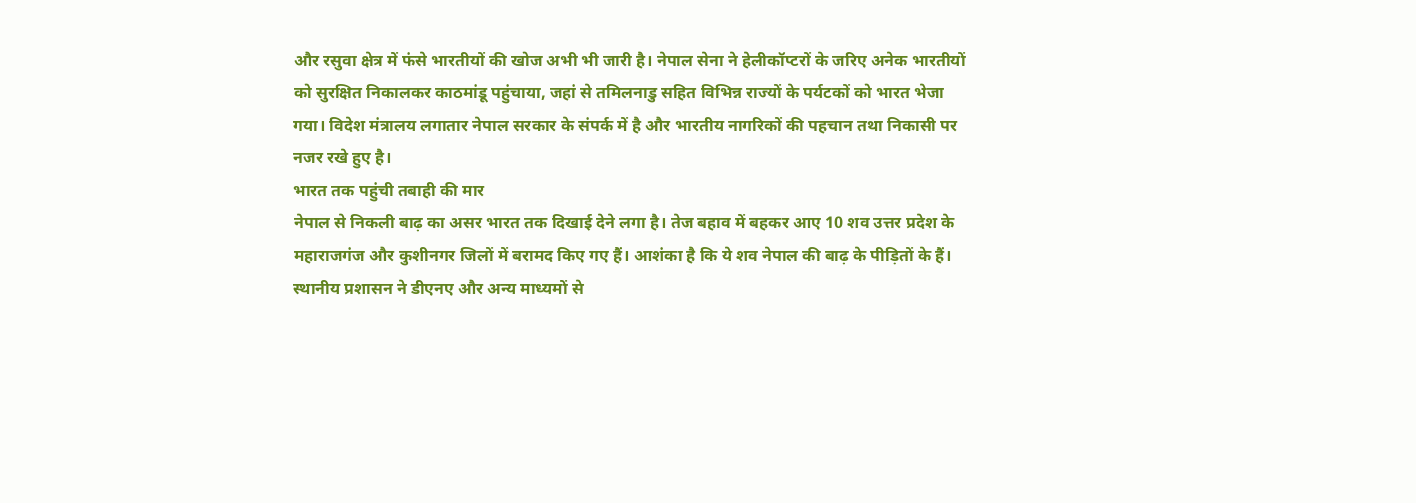और रसुवा क्षेत्र में फंसे भारतीयों की खोज अभी भी जारी है। नेपाल सेना ने हेलीकॉप्टरों के जरिए अनेक भारतीयों को सुरक्षित निकालकर काठमांडू पहुंचाया, जहां से तमिलनाडु सहित विभिन्न राज्यों के पर्यटकों को भारत भेजा गया। विदेश मंत्रालय लगातार नेपाल सरकार के संपर्क में है और भारतीय नागरिकों की पहचान तथा निकासी पर नजर रखे हुए है।
भारत तक पहुंची तबाही की मार
नेपाल से निकली बाढ़ का असर भारत तक दिखाई देने लगा है। तेज बहाव में बहकर आए 10 शव उत्तर प्रदेश के महाराजगंज और कुशीनगर जिलों में बरामद किए गए हैं। आशंका है कि ये शव नेपाल की बाढ़ के पीड़ितों के हैं। स्थानीय प्रशासन ने डीएनए और अन्य माध्यमों से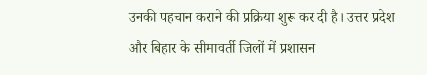उनकी पहचान कराने की प्रक्रिया शुरू कर दी है। उत्तर प्रदेश और बिहार के सीमावर्ती जिलों में प्रशासन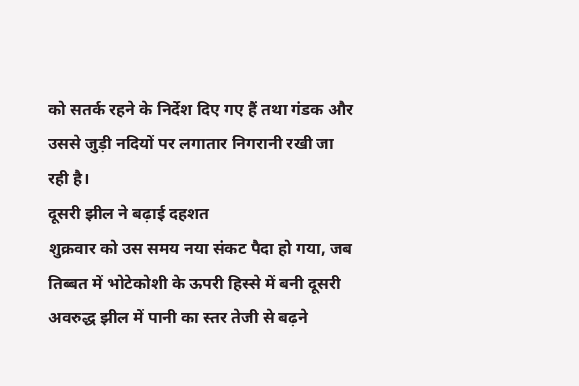को सतर्क रहने के निर्देश दिए गए हैं तथा गंडक और उससे जुड़ी नदियों पर लगातार निगरानी रखी जा रही है।
दूसरी झील ने बढ़ाई दहशत
शुक्रवार को उस समय नया संकट पैदा हो गया, जब तिब्बत में भोटेकोशी के ऊपरी हिस्से में बनी दूसरी अवरुद्ध झील में पानी का स्तर तेजी से बढ़ने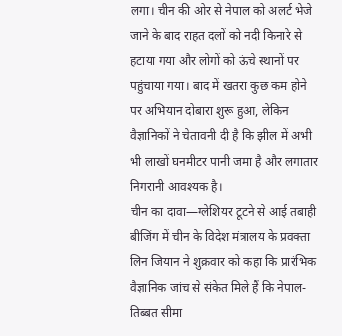लगा। चीन की ओर से नेपाल को अलर्ट भेजे जाने के बाद राहत दलों को नदी किनारे से हटाया गया और लोगों को ऊंचे स्थानों पर पहुंचाया गया। बाद में खतरा कुछ कम होने पर अभियान दोबारा शुरू हुआ, लेकिन वैज्ञानिकों ने चेतावनी दी है कि झील में अभी भी लाखों घनमीटर पानी जमा है और लगातार निगरानी आवश्यक है।
चीन का दावा—ग्लेशियर टूटने से आई तबाही
बीजिंग में चीन के विदेश मंत्रालय के प्रवक्ता लिन जियान ने शुक्रवार को कहा कि प्रारंभिक वैज्ञानिक जांच से संकेत मिले हैं कि नेपाल-तिब्बत सीमा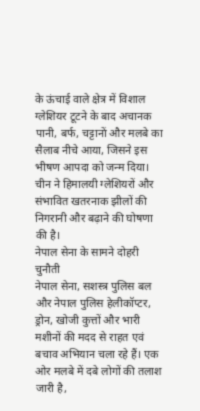के ऊंचाई वाले क्षेत्र में विशाल ग्लेशियर टूटने के बाद अचानक पानी, बर्फ, चट्टानों और मलबे का सैलाब नीचे आया, जिसने इस भीषण आपदा को जन्म दिया। चीन ने हिमालयी ग्लेशियरों और संभावित खतरनाक झीलों की निगरानी और बढ़ाने की घोषणा की है।
नेपाल सेना के सामने दोहरी चुनौती
नेपाल सेना, सशस्त्र पुलिस बल और नेपाल पुलिस हेलीकॉप्टर, ड्रोन, खोजी कुत्तों और भारी मशीनों की मदद से राहत एवं बचाव अभियान चला रहे हैं। एक ओर मलबे में दबे लोगों की तलाश जारी है,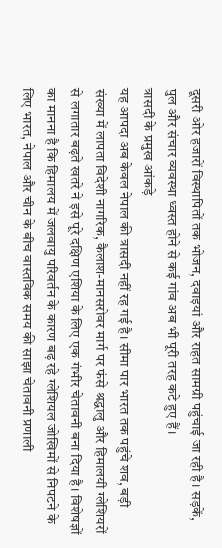दूसरी ओर हजारों विस्थापितों तक भोजन, दवाइयां और राहत सामग्री पहुंचाई जा रही है। सड़कें, पुल और संचार व्यवस्था ध्वस्त होने से कई गांव अब भी पूरी तरह कटे हुए हैं।
त्रासदी के प्रमुख आंकड़े
यह आपदा अब केवल नेपाल की त्रासदी नहीं रह गई है। सीमा पार भारत तक पहुंचे शव, बड़ी संख्या में लापता विदेशी नागरिक, कैलाश-मानसरोवर मार्ग पर फंसे श्रद्धालु और हिमालयी ग्लेशियरों से लगातार बढ़ते खतरे ने इसे पूरे दक्षिण एशिया के लिए एक गंभीर चेतावनी बना दिया है। विशेषज्ञों का मानना है कि हिमालय में जलवायु परिवर्तन के कारण बढ़ रहे ग्लेशियल जोखिमों से निपटने के लिए भारत, नेपाल और चीन के बीच वास्तविक समय की साझा चेतावनी प्रणाली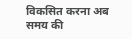विकसित करना अब समय की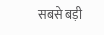सबसे बड़ी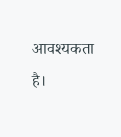आवश्यकता है।